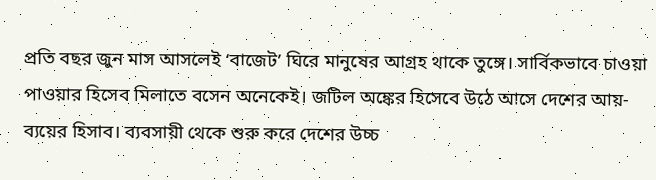প্রতি বছর জুন মাস আসলেই ‘বাজেট’ ঘিরে মানুষের আগ্রহ থাকে তুঙ্গে। সার্বিকভাবে চাওয়া পাওয়ার হিসেব মিলাতে বসেন অনেকেই। জটিল অঙ্কের হিসেবে উঠে আসে দেশের আয়-ব্যয়ের হিসাব। ব্যবসায়ী থেকে শুরু করে দেশের উচ্চ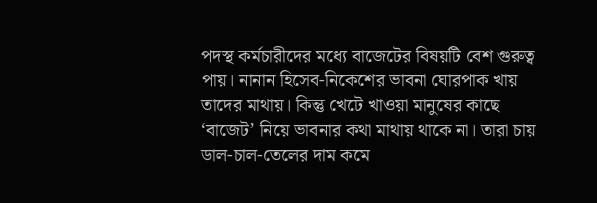পদস্থ কর্মচারীদের মধ্যে বাজেটের বিষয়টি বেশ গুরুত্ব পায়। নানান হিসেব-নিকেশের ভাবনা ঘোরপাক খায় তাদের মাথায়। কিন্তু খেটে খাওয়া মানুষের কাছে ‘বাজেট’ নিয়ে ভাবনার কথা মাথায় থাকে না। তারা চায় ডাল-চাল-তেলের দাম কমে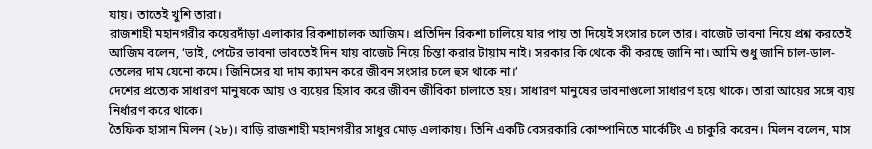যায়। তাতেই খুশি তারা।
রাজশাহী মহানগরীর কয়েরদাঁড়া এলাকার রিকশাচালক আজিম। প্রতিদিন রিকশা চালিয়ে যার পায় তা দিয়েই সংসার চলে তার। বাজেট ভাবনা নিয়ে প্রশ্ন করতেই আজিম বলেন, ‘ভাই, পেটের ভাবনা ভাবতেই দিন যায় বাজেট নিয়ে চিন্তা করার টায়াম নাই। সরকার কি থেকে কী করছে জানি না। আমি শুধু জানি চাল-ডাল-তেলের দাম যেনো কমে। জিনিসের যা দাম ক্যামন করে জীবন সংসার চলে হুস থাকে না।’
দেশের প্রত্যেক সাধারণ মানুষকে আয় ও ব্যয়ের হিসাব করে জীবন জীবিকা চালাতে হয়। সাধারণ মানুষের ভাবনাগুলো সাধারণ হয়ে থাকে। তারা আয়ের সঙ্গে ব্যয় নির্ধারণ করে থাকে।
তৈফিক হাসান মিলন (২৮)। বাড়ি রাজশাহী মহানগরীর সাধুর মোড় এলাকায়। তিনি একটি বেসরকারি কোম্পানিতে মার্কেটিং এ চাকুরি করেন। মিলন বলেন, মাস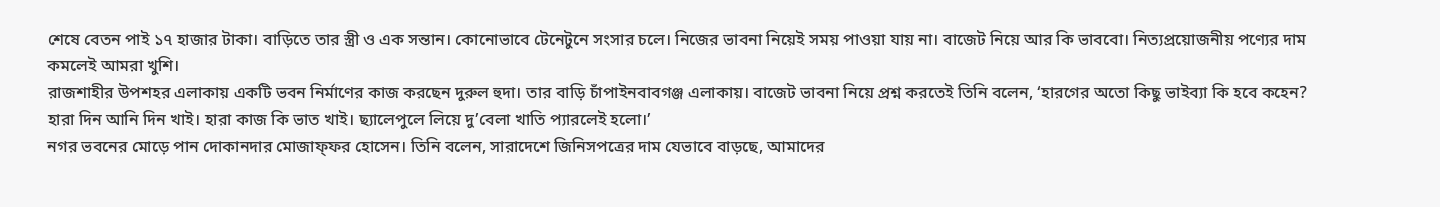শেষে বেতন পাই ১৭ হাজার টাকা। বাড়িতে তার স্ত্রী ও এক সন্তান। কোনোভাবে টেনেটুনে সংসার চলে। নিজের ভাবনা নিয়েই সময় পাওয়া যায় না। বাজেট নিয়ে আর কি ভাববো। নিত্যপ্রয়োজনীয় পণ্যের দাম কমলেই আমরা খুশি।
রাজশাহীর উপশহর এলাকায় একটি ভবন নির্মাণের কাজ করছেন দুরুল হুদা। তার বাড়ি চাঁপাইনবাবগঞ্জ এলাকায়। বাজেট ভাবনা নিয়ে প্রশ্ন করতেই তিনি বলেন, ‘হারগের অতো কিছু ভাইব্যা কি হবে কহেন? হারা দিন আনি দিন খাই। হারা কাজ কি ভাত খাই। ছ্যালেপুলে লিয়ে দু’বেলা খাতি প্যারলেই হলো।’
নগর ভবনের মোড়ে পান দোকানদার মোজাফ্ফর হোসেন। তিনি বলেন, সারাদেশে জিনিসপত্রের দাম যেভাবে বাড়ছে, আমাদের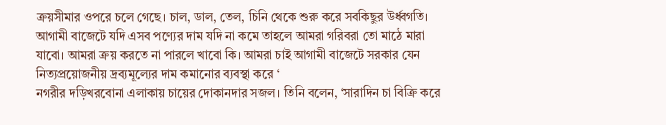ক্রয়সীমার ওপরে চলে গেছে। চাল, ডাল, তেল, চিনি থেকে শুরু করে সবকিছুর উর্ধ্বগতি। আগামী বাজেটে যদি এসব পণ্যের দাম যদি না কমে তাহলে আমরা গরিবরা তো মাঠে মারা যাবো। আমরা ক্রয় করতে না পারলে খাবো কি। আমরা চাই আগামী বাজেটে সরকার যেন নিত্যপ্রয়োজনীয় দ্রব্যমূল্যের দাম কমানোর ব্যবস্থা করে ‘
নগরীর দড়িখরবোনা এলাকায় চায়ের দোকানদার সজল। তিনি বলেন, ‘সারাদিন চা বিক্রি করে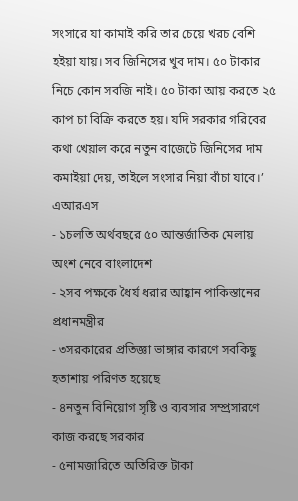সংসারে যা কামাই করি তার চেয়ে খরচ বেশি হইয়া যায়। সব জিনিসের খুব দাম। ৫০ টাকার নিচে কোন সবজি নাই। ৫০ টাকা আয় করতে ২৫ কাপ চা বিক্রি করতে হয়। যদি সরকার গরিবের কথা খেয়াল করে নতুন বাজেটে জিনিসের দাম কমাইয়া দেয়, তাইলে সংসার নিয়া বাঁচা যাবে।’
এআরএস
- ১চলতি অর্থবছরে ৫০ আন্তর্জাতিক মেলায় অংশ নেবে বাংলাদেশ
- ২সব পক্ষকে ধৈর্য ধরার আহ্বান পাকিস্তানের প্রধানমন্ত্রীর
- ৩সরকারের প্রতিজ্ঞা ভাঙ্গার কারণে সবকিছু হতাশায় পরিণত হয়েছে
- ৪নতুন বিনিয়োগ সৃষ্টি ও ব্যবসার সম্প্রসারণে কাজ করছে সরকার
- ৫নামজারিতে অতিরিক্ত টাকা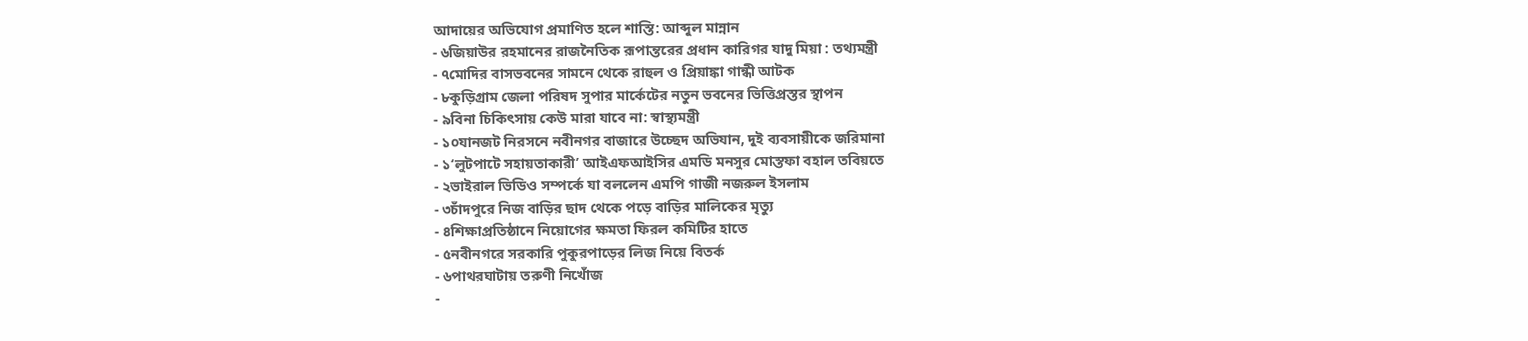আদায়ের অভিযোগ প্রমাণিত হলে শাস্তি: আব্দুল মান্নান
- ৬জিয়াউর রহমানের রাজনৈতিক রূপান্তরের প্রধান কারিগর যাদু মিয়া : তথ্যমন্ত্রী
- ৭মোদির বাসভবনের সামনে থেকে রাহুল ও প্রিয়াঙ্কা গান্ধী আটক
- ৮কুড়িগ্রাম জেলা পরিষদ সুপার মার্কেটের নতুন ভবনের ভিত্তিপ্রস্তর স্থাপন
- ৯বিনা চিকিৎসায় কেউ মারা যাবে না: স্বাস্থ্যমন্ত্রী
- ১০যানজট নিরসনে নবীনগর বাজারে উচ্ছেদ অভিযান, দুই ব্যবসায়ীকে জরিমানা
- ১‘লুটপাটে সহায়তাকারী’ আইএফআইসির এমডি মনসুর মোস্তফা বহাল তবিয়তে
- ২ভাইরাল ভিডিও সম্পর্কে যা বললেন এমপি গাজী নজরুল ইসলাম
- ৩চাঁদপুরে নিজ বাড়ির ছাদ থেকে পড়ে বাড়ির মালিকের মৃত্যু
- ৪শিক্ষাপ্রতিষ্ঠানে নিয়োগের ক্ষমতা ফিরল কমিটির হাতে
- ৫নবীনগরে সরকারি পুকুরপাড়ের লিজ নিয়ে বিতর্ক
- ৬পাথরঘাটায় তরুণী নিখোঁজ
-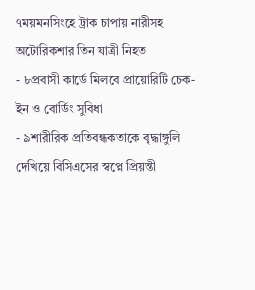৭ময়মনসিংহে ট্রাক চাপায় নারীসহ অটোরিকশার তিন যাত্রী নিহত
- ৮প্রবাসী কার্ডে মিলবে প্রায়োরিটি চেক-ইন ও বোর্ডিং সুবিধা
- ৯শারীরিক প্রতিবন্ধকতাকে বৃদ্ধাঙ্গুলি দেখিয়ে বিসিএসের স্বপ্নে প্রিয়ন্তী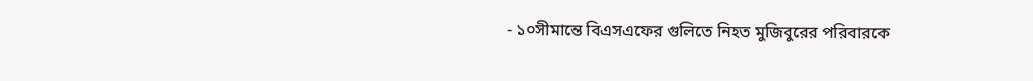- ১০সীমান্তে বিএসএফের গুলিতে নিহত মুজিবুরের পরিবারকে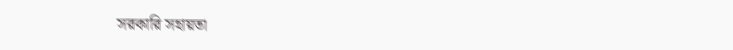সরকারি সহায়তা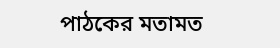পাঠকের মতামত